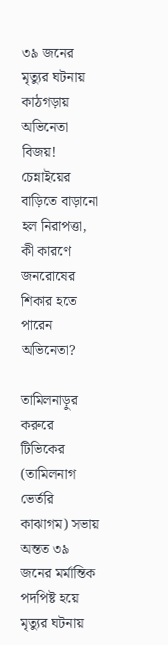৩৯ জনের মৃত্যুর ঘটনায় কাঠগড়ায় অভিনেতা বিজয়! চেন্নাইয়ের বাড়িতে বাড়ানো হল নিরাপত্তা, কী কারণে জনরোষের শিকার হতে পারেন অভিনেতা?

তামিলনাড়ুর করুরে টিভিকের (তামিলনাগ ভের্তরি কাঝাগম) সভায় অন্তত ৩৯ জনের মর্মান্তিক পদপিষ্ট হয়ে মৃত্যুর ঘটনায়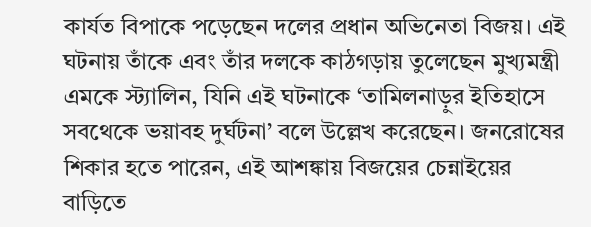কার্যত বিপাকে পড়েছেন দলের প্রধান অভিনেতা বিজয়। এই ঘটনায় তাঁকে এবং তাঁর দলকে কাঠগড়ায় তুলেছেন মুখ্যমন্ত্রী এমকে স্ট্যালিন, যিনি এই ঘটনাকে ‘তামিলনাড়ুর ইতিহাসে সবথেকে ভয়াবহ দুর্ঘটনা’ বলে উল্লেখ করেছেন। জনরোষের শিকার হতে পারেন, এই আশঙ্কায় বিজয়ের চেন্নাইয়ের বাড়িতে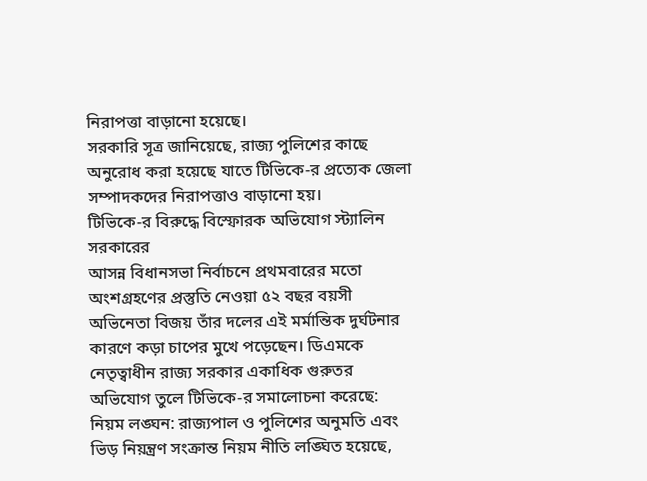নিরাপত্তা বাড়ানো হয়েছে।
সরকারি সূত্র জানিয়েছে, রাজ্য পুলিশের কাছে অনুরোধ করা হয়েছে যাতে টিভিকে-র প্রত্যেক জেলা সম্পাদকদের নিরাপত্তাও বাড়ানো হয়।
টিভিকে-র বিরুদ্ধে বিস্ফোরক অভিযোগ স্ট্যালিন সরকারের
আসন্ন বিধানসভা নির্বাচনে প্রথমবারের মতো অংশগ্রহণের প্রস্তুতি নেওয়া ৫২ বছর বয়সী অভিনেতা বিজয় তাঁর দলের এই মর্মান্তিক দুর্ঘটনার কারণে কড়া চাপের মুখে পড়েছেন। ডিএমকে নেতৃত্বাধীন রাজ্য সরকার একাধিক গুরুতর অভিযোগ তুলে টিভিকে-র সমালোচনা করেছে:
নিয়ম লঙ্ঘন: রাজ্যপাল ও পুলিশের অনুমতি এবং ভিড় নিয়ন্ত্রণ সংক্রান্ত নিয়ম নীতি লঙ্ঘিত হয়েছে,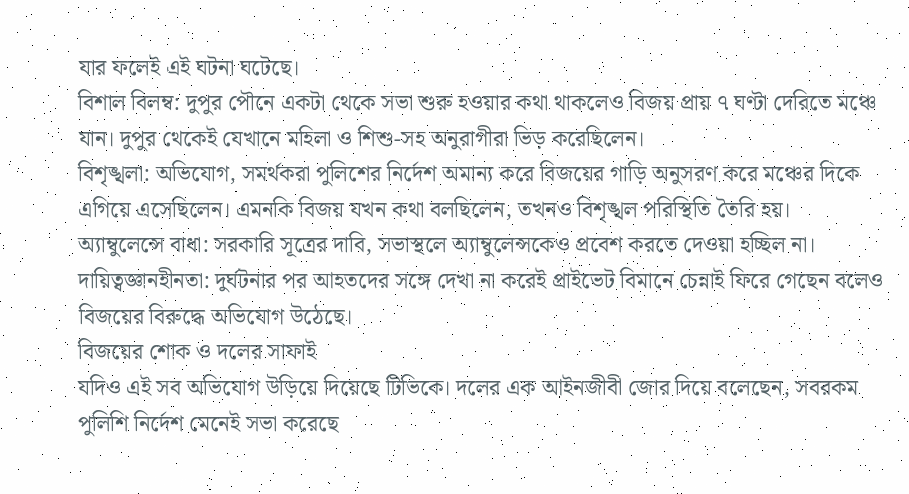যার ফলেই এই ঘটনা ঘটেছে।
বিশাল বিলম্ব: দুপুর পৌনে একটা থেকে সভা শুরু হওয়ার কথা থাকলেও বিজয় প্রায় ৭ ঘণ্টা দেরিতে মঞ্চে যান। দুপুর থেকেই যেখানে মহিলা ও শিশু-সহ অনুরাগীরা ভিড় করেছিলেন।
বিশৃঙ্খলা: অভিযোগ, সমর্থকরা পুলিশের নির্দেশ অমান্য করে বিজয়ের গাড়ি অনুসরণ করে মঞ্চের দিকে এগিয়ে এসেছিলেন। এমনকি বিজয় যখন কথা বলছিলেন, তখনও বিশৃঙ্খল পরিস্থিতি তৈরি হয়।
অ্যাম্বুলেন্সে বাধা: সরকারি সূত্রের দাবি, সভাস্থলে অ্যাম্বুলেন্সকেও প্রবেশ করতে দেওয়া হচ্ছিল না।
দায়িত্বজ্ঞানহীনতা: দুর্ঘটনার পর আহতদের সঙ্গে দেখা না করেই প্রাইভেট বিমানে চেন্নাই ফিরে গেছেন বলেও বিজয়ের বিরুদ্ধে অভিযোগ উঠেছে।
বিজয়ের শোক ও দলের সাফাই
যদিও এই সব অভিযোগ উড়িয়ে দিয়েছে টিভিকে। দলের এক আইনজীবী জোর দিয়ে বলেছেন, সবরকম পুলিশি নির্দেশ মেনেই সভা করেছে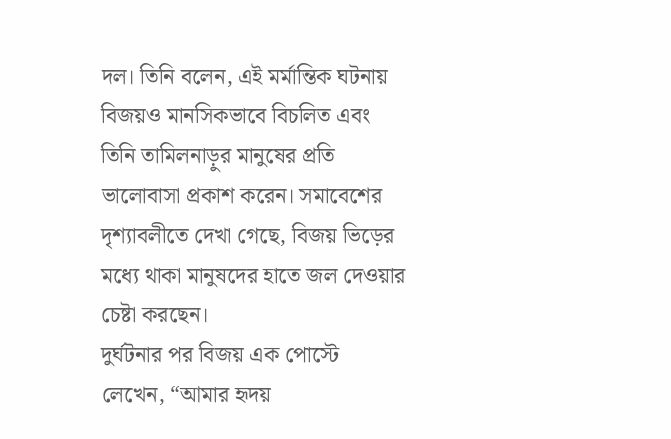দল। তিনি বলেন, এই মর্মান্তিক ঘটনায় বিজয়ও মানসিকভাবে বিচলিত এবং তিনি তামিলনাড়ুর মানুষের প্রতি ভালোবাসা প্রকাশ করেন। সমাবেশের দৃশ্যাবলীতে দেখা গেছে, বিজয় ভিড়ের মধ্যে থাকা মানুষদের হাতে জল দেওয়ার চেষ্টা করছেন।
দুর্ঘটনার পর বিজয় এক পোস্টে লেখেন, “আমার হৃদয়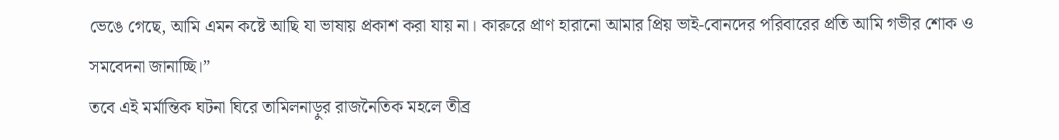ভেঙে গেছে, আমি এমন কষ্টে আছি যা ভাষায় প্রকাশ করা যায় না। কারুরে প্রাণ হারানো আমার প্রিয় ভাই-বোনদের পরিবারের প্রতি আমি গভীর শোক ও সমবেদনা জানাচ্ছি।”
তবে এই মর্মান্তিক ঘটনা ঘিরে তামিলনাড়ুর রাজনৈতিক মহলে তীব্র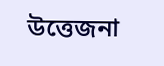উত্তেজনা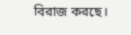বিরাজ করছে।